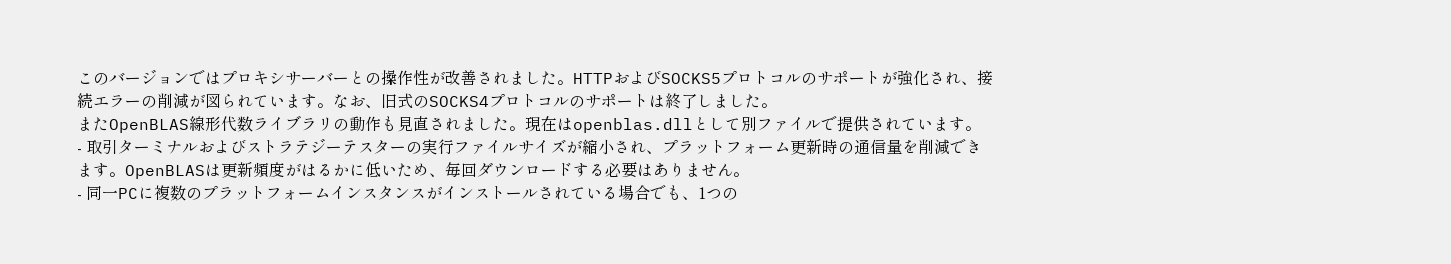このバージョンではプロキシサーバーとの操作性が改善されました。HTTPおよびSOCKS5プロトコルのサポートが強化され、接続エラーの削減が図られています。なお、旧式のSOCKS4プロトコルのサポートは終了しました。
またOpenBLAS線形代数ライブラリの動作も見直されました。現在はopenblas.dllとして別ファイルで提供されています。
- 取引ターミナルおよびストラテジーテスターの実行ファイルサイズが縮小され、プラットフォーム更新時の通信量を削減できます。OpenBLASは更新頻度がはるかに低いため、毎回ダウンロードする必要はありません。
- 同一PCに複数のプラットフォームインスタンスがインストールされている場合でも、1つの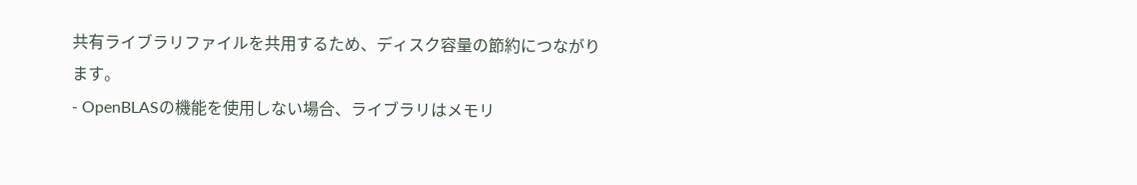共有ライブラリファイルを共用するため、ディスク容量の節約につながります。
- OpenBLASの機能を使用しない場合、ライブラリはメモリ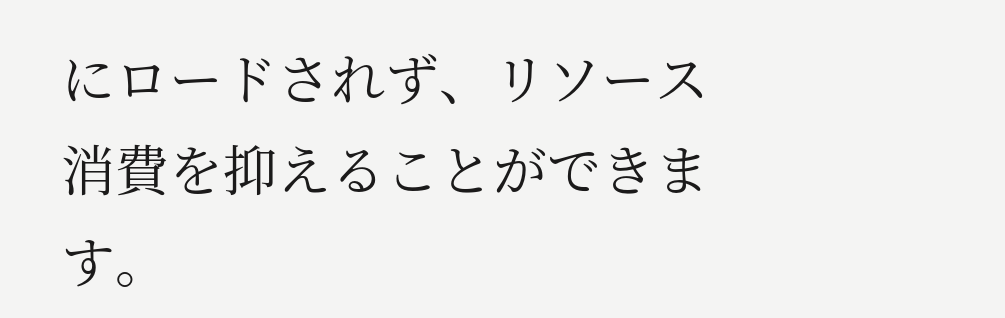にロードされず、リソース消費を抑えることができます。